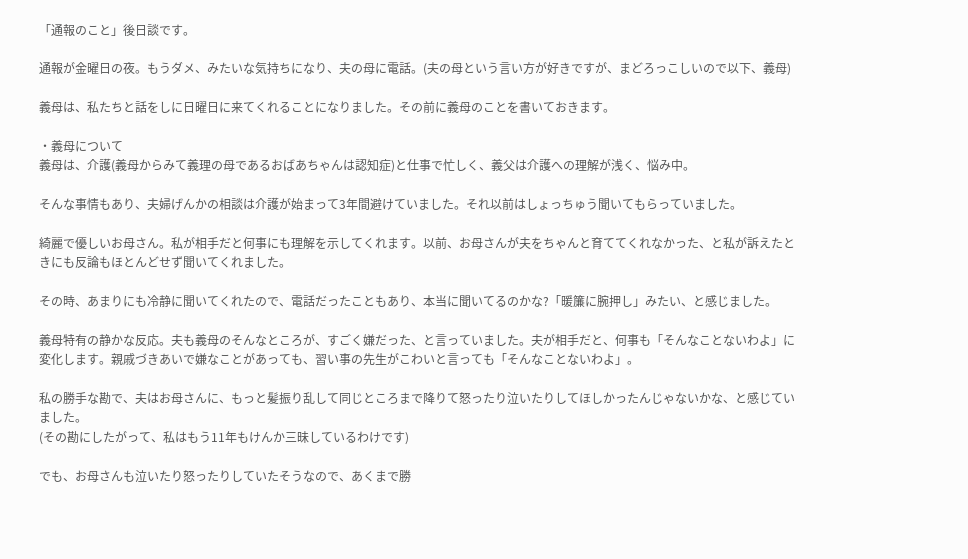「通報のこと」後日談です。

通報が金曜日の夜。もうダメ、みたいな気持ちになり、夫の母に電話。(夫の母という言い方が好きですが、まどろっこしいので以下、義母)

義母は、私たちと話をしに日曜日に来てくれることになりました。その前に義母のことを書いておきます。

・義母について
義母は、介護(義母からみて義理の母であるおばあちゃんは認知症)と仕事で忙しく、義父は介護への理解が浅く、悩み中。

そんな事情もあり、夫婦げんかの相談は介護が始まって3年間避けていました。それ以前はしょっちゅう聞いてもらっていました。

綺麗で優しいお母さん。私が相手だと何事にも理解を示してくれます。以前、お母さんが夫をちゃんと育ててくれなかった、と私が訴えたときにも反論もほとんどせず聞いてくれました。

その時、あまりにも冷静に聞いてくれたので、電話だったこともあり、本当に聞いてるのかな?「暖簾に腕押し」みたい、と感じました。

義母特有の静かな反応。夫も義母のそんなところが、すごく嫌だった、と言っていました。夫が相手だと、何事も「そんなことないわよ」に変化します。親戚づきあいで嫌なことがあっても、習い事の先生がこわいと言っても「そんなことないわよ」。

私の勝手な勘で、夫はお母さんに、もっと髪振り乱して同じところまで降りて怒ったり泣いたりしてほしかったんじゃないかな、と感じていました。
(その勘にしたがって、私はもう11年もけんか三昧しているわけです)

でも、お母さんも泣いたり怒ったりしていたそうなので、あくまで勝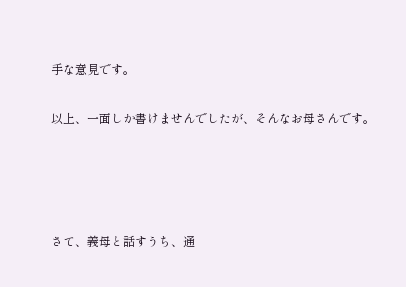手な意見です。

以上、一面しか書けませんでしたが、そんなお母さんです。




さて、義母と話すうち、通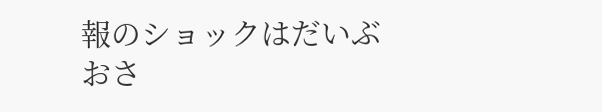報のショックはだいぶおさ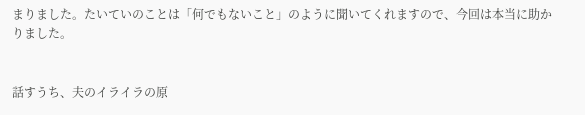まりました。たいていのことは「何でもないこと」のように聞いてくれますので、今回は本当に助かりました。


話すうち、夫のイライラの原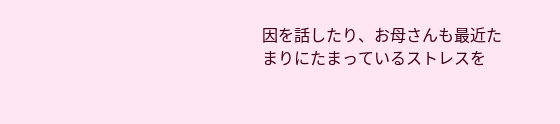因を話したり、お母さんも最近たまりにたまっているストレスを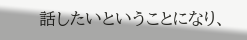話したいということになり、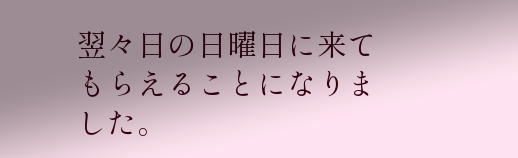翌々日の日曜日に来てもらえることになりました。